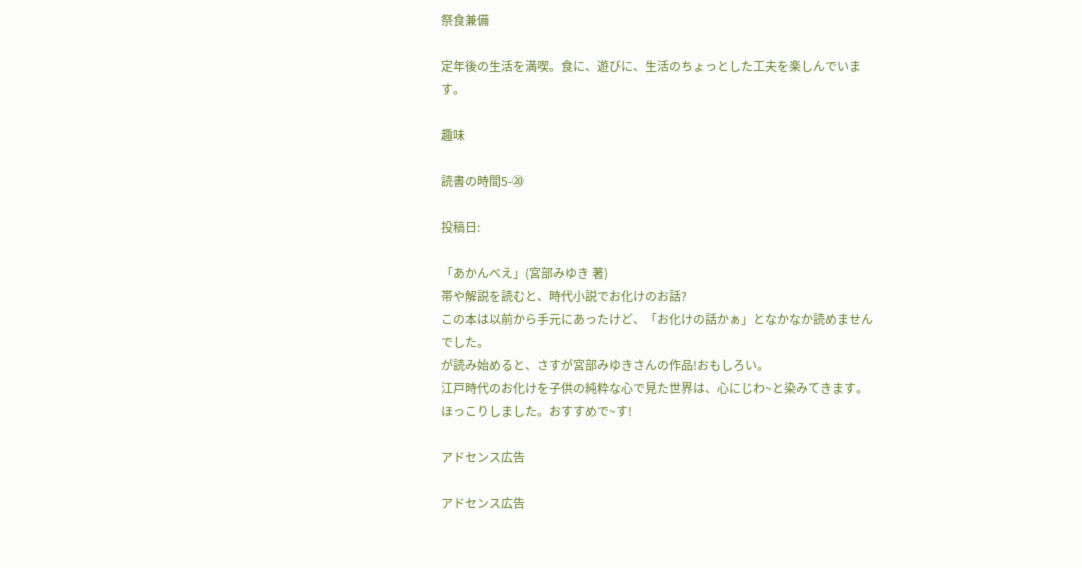祭食兼備

定年後の生活を満喫。食に、遊びに、生活のちょっとした工夫を楽しんでいます。

趣味

読書の時間5-⑳

投稿日:

「あかんべえ」(宮部みゆき 著)
帯や解説を読むと、時代小説でお化けのお話?
この本は以前から手元にあったけど、「お化けの話かぁ」となかなか読めませんでした。
が読み始めると、さすが宮部みゆきさんの作品!おもしろい。
江戸時代のお化けを子供の純粋な心で見た世界は、心にじわ~と染みてきます。
ほっこりしました。おすすめで~す!

アドセンス広告

アドセンス広告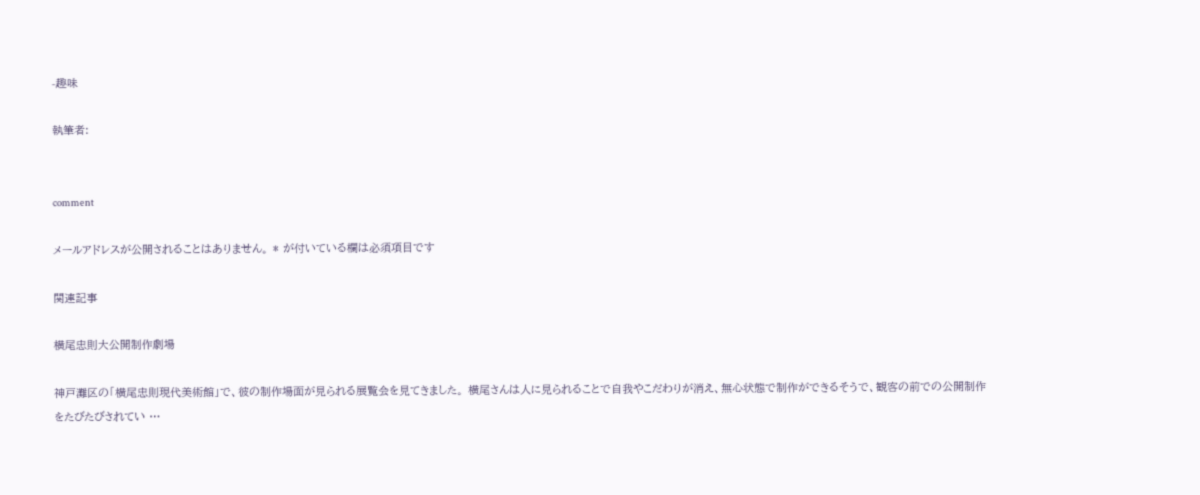-趣味

執筆者:


comment

メールアドレスが公開されることはありません。 * が付いている欄は必須項目です

関連記事

横尾忠則大公開制作劇場

神戸灘区の「横尾忠則現代美術館」で、彼の制作場面が見られる展覧会を見てきました。 横尾さんは人に見られることで自我やこだわりが消え、無心状態で制作ができるそうで、観客の前での公開制作をたびたびされてい …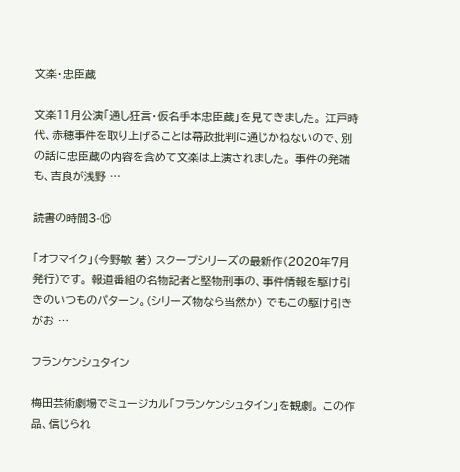文楽・忠臣蔵

文楽11月公演「通し狂言・仮名手本忠臣蔵」を見てきました。 江戸時代、赤穂事件を取り上げることは幕政批判に通じかねないので、別の話に忠臣蔵の内容を含めて文楽は上演されました。 事件の発端も、吉良が浅野 …

読書の時間3-⑮

「オフマイク」(今野敏 著) スクープシリーズの最新作(2020年7月発行)です。 報道番組の名物記者と堅物刑事の、事件情報を駆け引きのいつものパターン。(シリーズ物なら当然か) でもこの駆け引きがお …

フランケンシュタイン

梅田芸術劇場でミュージカル「フランケンシュタイン」を観劇。 この作品、信じられ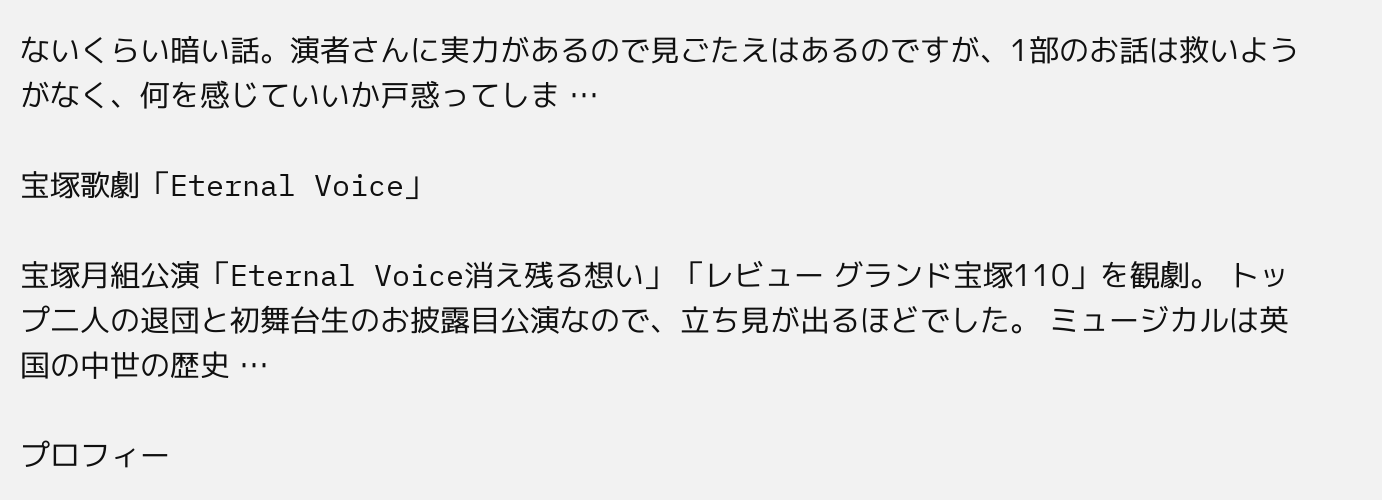ないくらい暗い話。演者さんに実力があるので見ごたえはあるのですが、1部のお話は救いようがなく、何を感じていいか戸惑ってしま …

宝塚歌劇「Eternal Voice」

宝塚月組公演「Eternal Voice消え残る想い」「レビュー グランド宝塚110」を観劇。 トップ二人の退団と初舞台生のお披露目公演なので、立ち見が出るほどでした。 ミュージカルは英国の中世の歴史 …

プロフィー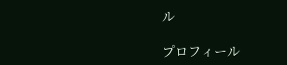ル

プロフィール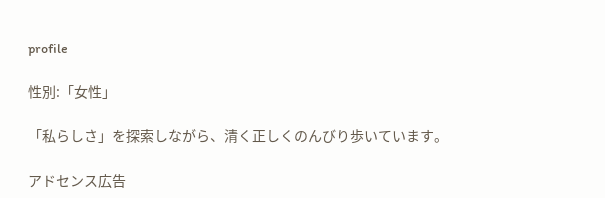profile

性別:「女性」

「私らしさ」を探索しながら、清く正しくのんびり歩いています。

アドセンス広告